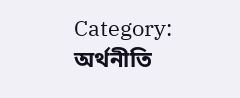Category: অর্থনীতি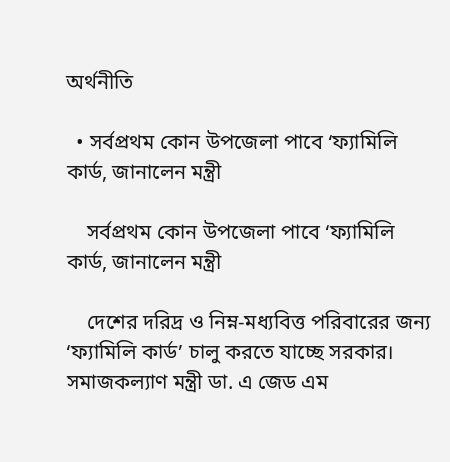অর্থনীতি

  • সর্বপ্রথম কোন উপজেলা পাবে ‘ফ্যামিলি কার্ড, জানালেন মন্ত্রী

    সর্বপ্রথম কোন উপজেলা পাবে ‘ফ্যামিলি কার্ড, জানালেন মন্ত্রী

    দেশের দরিদ্র ও নিম্ন-মধ্যবিত্ত পরিবারের জন্য ‘ফ্যামিলি কার্ড’ চালু করতে যাচ্ছে সরকার। সমাজকল্যাণ মন্ত্রী ডা. এ জেড এম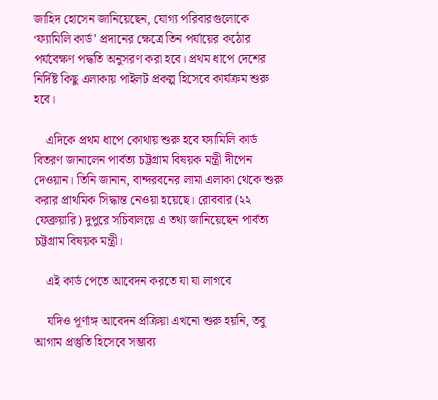জাহিদ হোসেন জানিয়েছেন, যোগ্য পরিবারগুলোকে ‘ফ্যামিলি কার্ড’ প্রদানের ক্ষেত্রে তিন পর্যায়ের কঠোর পর্যবেক্ষণ পদ্ধতি অনুসরণ করা হবে। প্রথম ধাপে দেশের নির্দিষ্ট কিছু এলাকায় পাইলট প্রকল্প হিসেবে কার্যক্রম শুরু হবে।

    এদিকে প্রথম ধাপে কোথায় শুরু হবে ফ্যামিলি কার্ড বিতরণ জানালেন পার্বত্য চট্টগ্রাম বিষয়ক মন্ত্রী দীপেন দেওয়ান। তিনি জানান, বান্দরবনের লামা এলাকা থেকে শুরু করার প্রাথমিক সিদ্ধান্ত নেওয়া হয়েছে। রোববার (২২ ফেব্রুয়ারি) দুপুরে সচিবালয়ে এ তথ্য জানিয়েছেন পার্বত্য চট্টগ্রাম বিষয়ক মন্ত্রী।

    এই কার্ড পেতে আবেদন করতে যা যা লাগবে

    যদিও পূর্ণাঙ্গ আবেদন প্রক্রিয়া এখনো শুরু হয়নি, তবু আগাম প্রস্তুতি হিসেবে সম্ভাব্য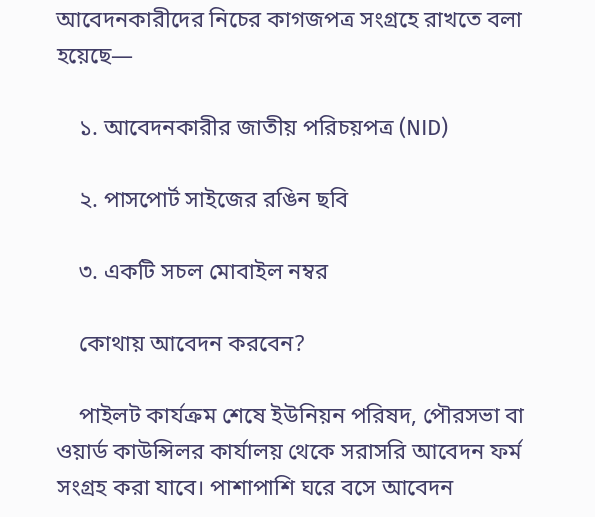আবেদনকারীদের নিচের কাগজপত্র সংগ্রহে রাখতে বলা হয়েছে—

    ১. আবেদনকারীর জাতীয় পরিচয়পত্র (NID)

    ২. পাসপোর্ট সাইজের রঙিন ছবি

    ৩. একটি সচল মোবাইল নম্বর

    কোথায় আবেদন করবেন?

    পাইলট কার্যক্রম শেষে ইউনিয়ন পরিষদ, পৌরসভা বা ওয়ার্ড কাউন্সিলর কার্যালয় থেকে সরাসরি আবেদন ফর্ম সংগ্রহ করা যাবে। পাশাপাশি ঘরে বসে আবেদন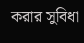করার সুবিধা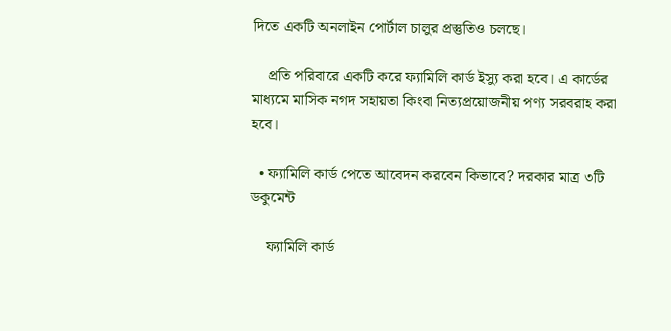দিতে একটি অনলাইন পোর্টাল চালুর প্রস্তুতিও চলছে।

    প্রতি পরিবারে একটি করে ফ্যামিলি কার্ড ইস্যু করা হবে। এ কার্ডের মাধ্যমে মাসিক নগদ সহায়তা কিংবা নিত্যপ্রয়োজনীয় পণ্য সরবরাহ করা হবে।

  • ফ্যামিলি কার্ড পেতে আবেদন করবেন কিভাবে? দরকার মাত্র ৩টি ডকুমেন্ট

    ফ্যামিলি কার্ড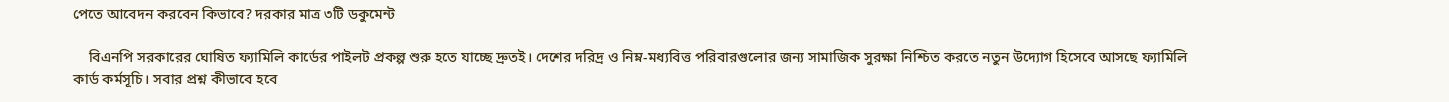পেতে আবেদন করবেন কিভাবে? দরকার মাত্র ৩টি ডকুমেন্ট

    বিএনপি সরকারের ঘোষিত ফ্যামিলি কার্ডের পাইলট প্রকল্প শুরু হতে যাচ্ছে দ্রুতই। দেশের দরিদ্র ও নিম্ন-মধ্যবিত্ত পরিবারগুলোর জন্য সামাজিক সুরক্ষা নিশ্চিত করতে নতুন উদ্যোগ হিসেবে আসছে ফ্যামিলি কার্ড কর্মসূচি। সবার প্রশ্ন কীভাবে হবে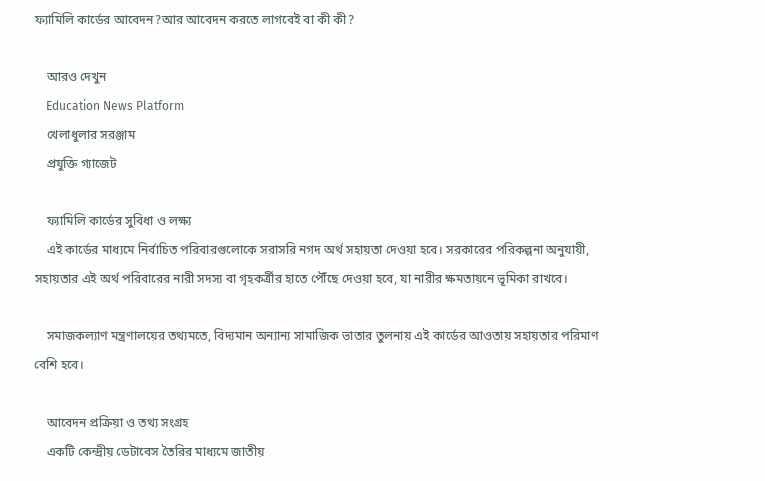ফ্যামিলি কার্ডের আবেদন?আর আবেদন করতে লাগবেই বা কী কী?

    আরও দেখুন
    Education News Platform
    খেলাধুলার সরঞ্জাম
    প্রযুক্তি গ্যাজেট

    ফ্যামিলি কার্ডের সুবিধা ও লক্ষ্য
    এই কার্ডের মাধ্যমে নির্বাচিত পরিবারগুলোকে সরাসরি নগদ অর্থ সহায়তা দেওয়া হবে। সরকারের পরিকল্পনা অনুযায়ী, সহায়তার এই অর্থ পরিবারের নারী সদস্য বা গৃহকর্ত্রীর হাতে পৌঁছে দেওয়া হবে, যা নারীর ক্ষমতায়নে ভূমিকা রাখবে।

    সমাজকল্যাণ মন্ত্রণালয়ের তথ্যমতে, বিদ্যমান অন্যান্য সামাজিক ভাতার তুলনায় এই কার্ডের আওতায় সহায়তার পরিমাণ বেশি হবে।

    আবেদন প্রক্রিয়া ও তথ্য সংগ্রহ
    একটি কেন্দ্রীয় ডেটাবেস তৈরির মাধ্যমে জাতীয়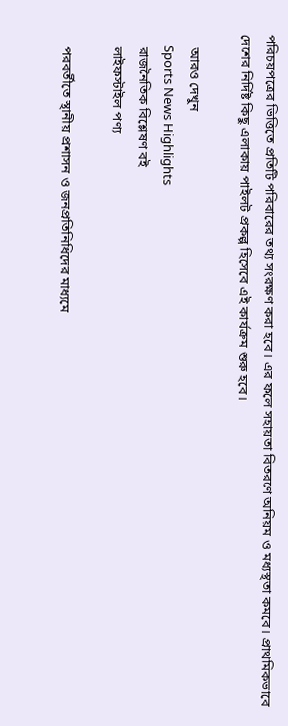পরিচয়পত্রের ভিত্তিতে প্রতিটি পরিবারের তথ্য সংরক্ষণ করা হবে। এর ফলে সহায়তা বিতরণে অনিয়ম ও মধ্যস্থতা কমবে। প্রাথমিকভাবে দেশের নির্দিষ্ট কিছু এলাকায় পাইলট প্রকল্প হিসেবে এই কার্যক্রম শুরু হবে।

    আরও দেখুন
    Sports News Highlights
    রাজনৈতিক বিশ্লেষণ বই
    লাইফস্টাইল পণ্য

    পরবর্তীতে স্থানীয় প্রশাসন ও জনপ্রতিনিধিদের মাধ্যমে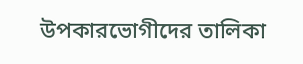উপকারভোগীদের তালিকা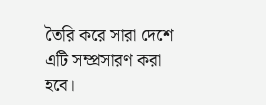তৈরি করে সারা দেশে এটি সম্প্রসারণ করা হবে।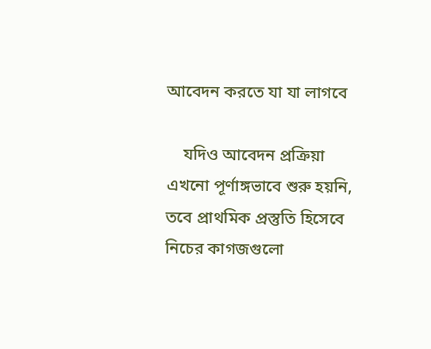আবেদন করতে যা যা লাগবে

    যদিও আবেদন প্রক্রিয়া এখনো পূর্ণাঙ্গভাবে শুরু হয়নি, তবে প্রাথমিক প্রস্তুতি হিসেবে নিচের কাগজগুলো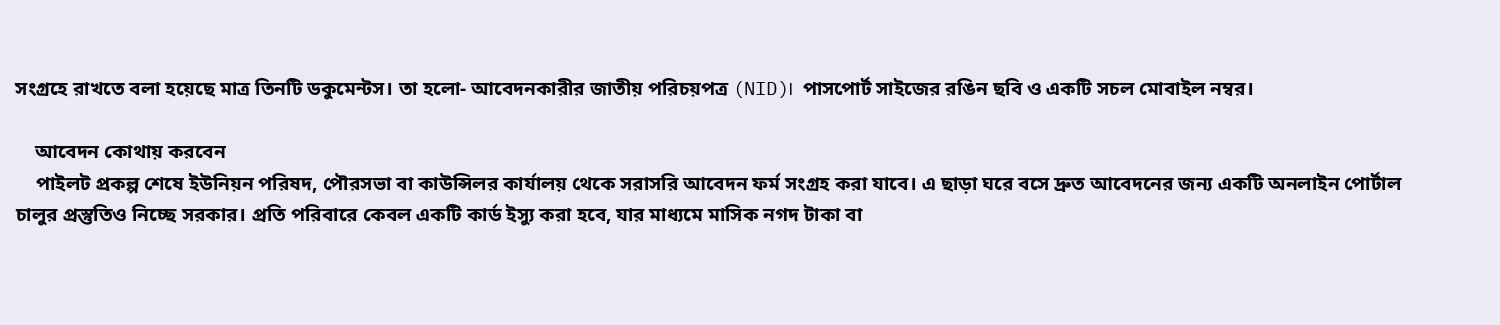সংগ্রহে রাখতে বলা হয়েছে মাত্র তিনটি ডকুমেন্টস। তা হলো- আবেদনকারীর জাতীয় পরিচয়পত্র (NID)।  পাসপোর্ট সাইজের রঙিন ছবি ও একটি সচল মোবাইল নম্বর।

    আবেদন কোথায় করবেন
    পাইলট প্রকল্প শেষে ইউনিয়ন পরিষদ, পৌরসভা বা কাউন্সিলর কার্যালয় থেকে সরাসরি আবেদন ফর্ম সংগ্রহ করা যাবে। এ ছাড়া ঘরে বসে দ্রুত আবেদনের জন্য একটি অনলাইন পোর্টাল চালুর প্রস্তুতিও নিচ্ছে সরকার। প্রতি পরিবারে কেবল একটি কার্ড ইস্যু করা হবে, যার মাধ্যমে মাসিক নগদ টাকা বা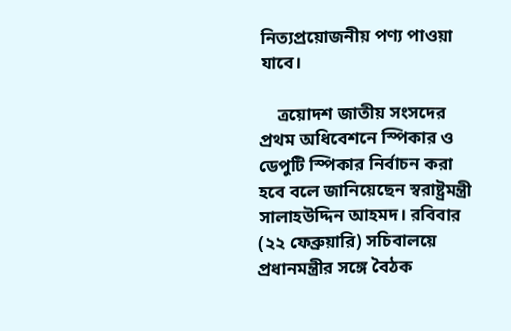নিত্যপ্রয়োজনীয় পণ্য পাওয়া যাবে।

    ত্রয়োদশ জাতীয় সংসদের প্রথম অধিবেশনে স্পিকার ও ডেপুটি স্পিকার নির্বাচন করা হবে বলে জানিয়েছেন স্বরাষ্ট্রমন্ত্রী সালাহউদ্দিন আহমদ। রবিবার (২২ ফেব্রুয়ারি) সচিবালয়ে প্রধানমন্ত্রীর সঙ্গে বৈঠক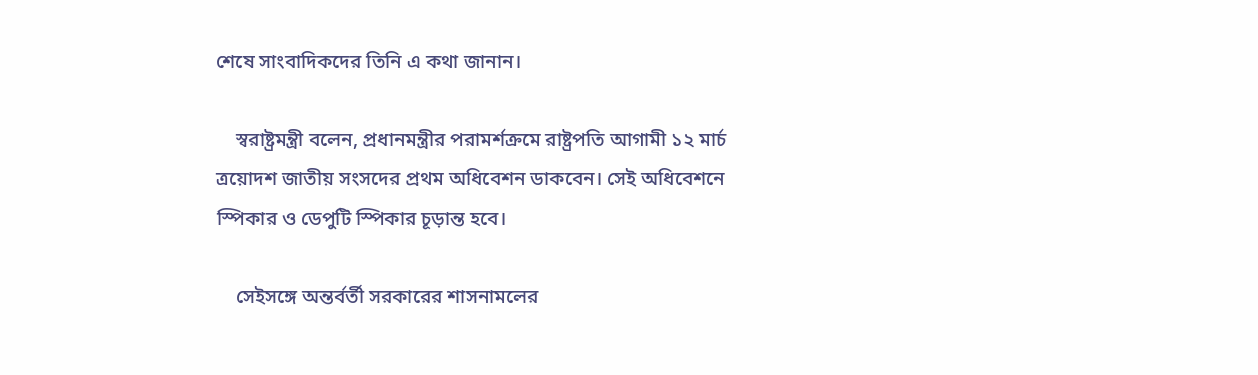শেষে সাংবাদিকদের তিনি এ কথা জানান।

    স্বরাষ্ট্রমন্ত্রী বলেন, প্রধানমন্ত্রীর পরামর্শক্রমে রাষ্ট্রপতি আগামী ১২ মার্চ ত্রয়োদশ জাতীয় সংসদের প্রথম অধিবেশন ডাকবেন। সেই অধিবেশনে স্পিকার ও ডেপুটি স্পিকার চূড়ান্ত হবে।

    সেইসঙ্গে অন্তর্বর্তী সরকারের শাসনামলের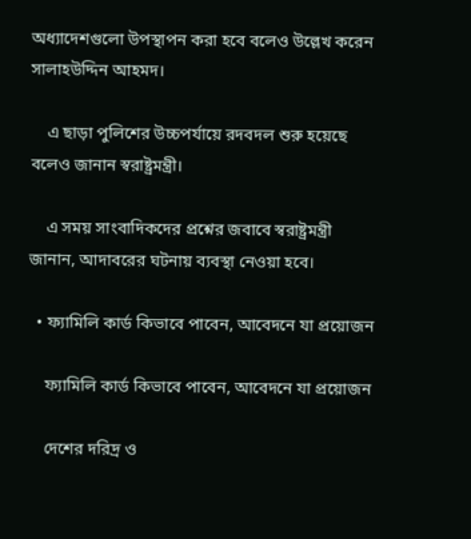অধ্যাদেশগুলো উপস্থাপন করা হবে বলেও উল্লেখ করেন সালাহউদ্দিন আহমদ।

    এ ছাড়া পুলিশের উচ্চপর্যায়ে রদবদল শুরু হয়েছে বলেও জানান স্বরাষ্ট্রমন্ত্রী।

    এ সময় সাংবাদিকদের প্রশ্নের জবাবে স্বরাষ্ট্রমন্ত্রী জানান, আদাবরের ঘটনায় ব্যবস্থা নেওয়া হবে।

  • ফ্যামিলি কার্ড কিভাবে পাবেন, আবেদনে যা প্রয়োজন

    ফ্যামিলি কার্ড কিভাবে পাবেন, আবেদনে যা প্রয়োজন

    দেশের দরিদ্র ও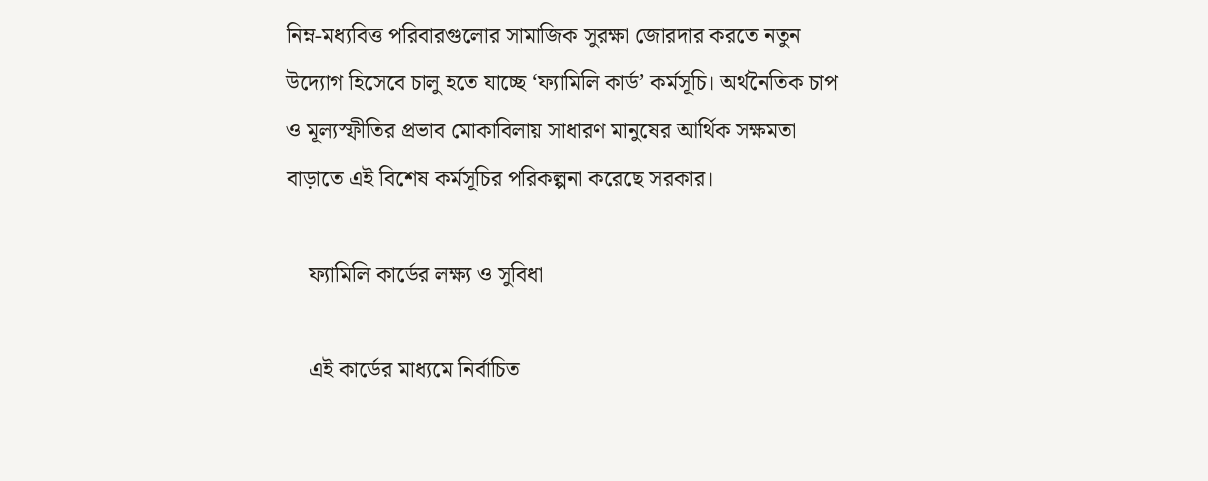নিম্ন-মধ্যবিত্ত পরিবারগুলোর সামাজিক সুরক্ষা জোরদার করতে নতুন উদ্যোগ হিসেবে চালু হতে যাচ্ছে ‘ফ্যামিলি কার্ড’ কর্মসূচি। অর্থনৈতিক চাপ ও মূল্যস্ফীতির প্রভাব মোকাবিলায় সাধারণ মানুষের আর্থিক সক্ষমতা বাড়াতে এই বিশেষ কর্মসূচির পরিকল্পনা করেছে সরকার।

    ফ্যামিলি কার্ডের লক্ষ্য ও সুবিধা

    এই কার্ডের মাধ্যমে নির্বাচিত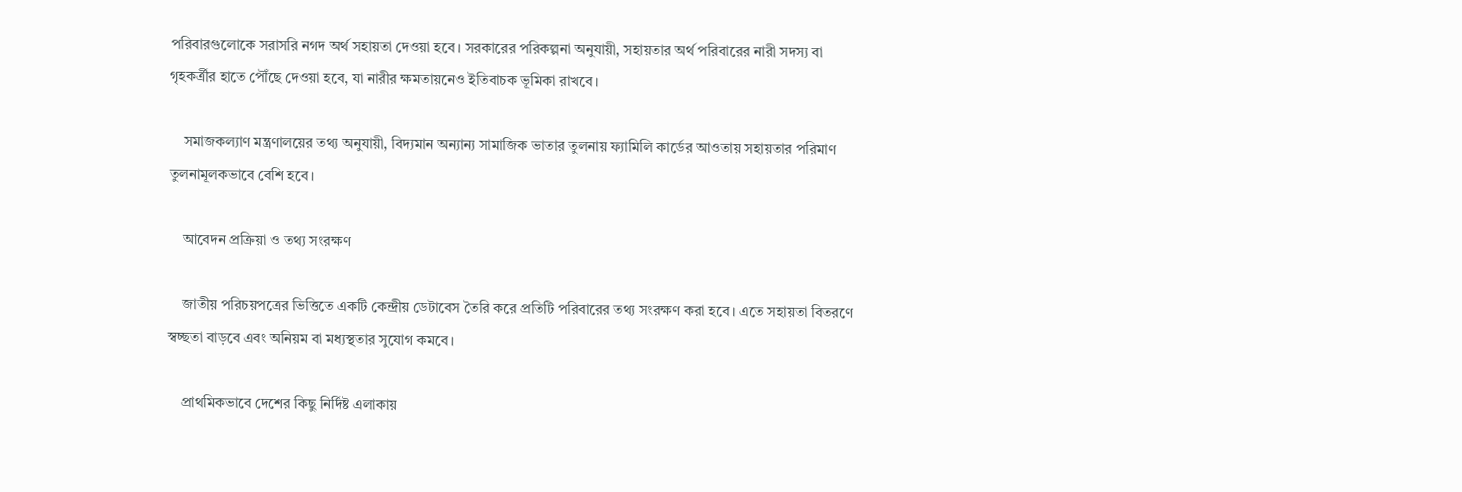পরিবারগুলোকে সরাসরি নগদ অর্থ সহায়তা দেওয়া হবে। সরকারের পরিকল্পনা অনুযায়ী, সহায়তার অর্থ পরিবারের নারী সদস্য বা গৃহকর্ত্রীর হাতে পৌঁছে দেওয়া হবে, যা নারীর ক্ষমতায়নেও ইতিবাচক ভূমিকা রাখবে।

    সমাজকল্যাণ মন্ত্রণালয়ের তথ্য অনুযায়ী, বিদ্যমান অন্যান্য সামাজিক ভাতার তুলনায় ফ্যামিলি কার্ডের আওতায় সহায়তার পরিমাণ তুলনামূলকভাবে বেশি হবে।

    আবেদন প্রক্রিয়া ও তথ্য সংরক্ষণ

    জাতীয় পরিচয়পত্রের ভিত্তিতে একটি কেন্দ্রীয় ডেটাবেস তৈরি করে প্রতিটি পরিবারের তথ্য সংরক্ষণ করা হবে। এতে সহায়তা বিতরণে স্বচ্ছতা বাড়বে এবং অনিয়ম বা মধ্যস্থতার সুযোগ কমবে।

    প্রাথমিকভাবে দেশের কিছু নির্দিষ্ট এলাকায়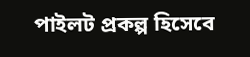পাইলট প্রকল্প হিসেবে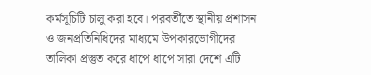কর্মসূচিটি চালু করা হবে। পরবর্তীতে স্থানীয় প্রশাসন ও জনপ্রতিনিধিদের মাধ্যমে উপকারভোগীদের তালিকা প্রস্তুত করে ধাপে ধাপে সারা দেশে এটি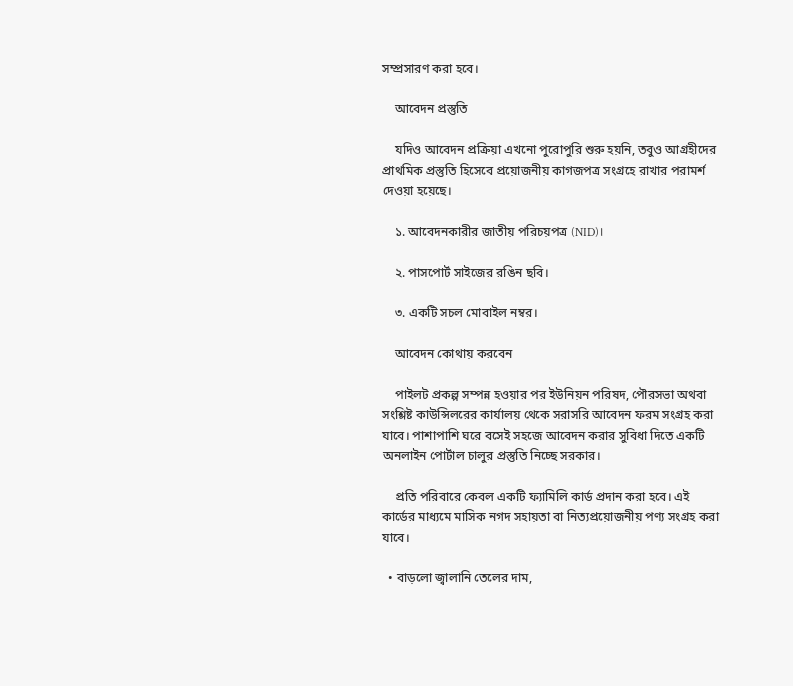সম্প্রসারণ করা হবে।

    আবেদন প্রস্তুতি

    যদিও আবেদন প্রক্রিয়া এখনো পুরোপুরি শুরু হয়নি, তবুও আগ্রহীদের প্রাথমিক প্রস্তুতি হিসেবে প্রয়োজনীয় কাগজপত্র সংগ্রহে রাখার পরামর্শ দেওয়া হয়েছে।

    ১. আবেদনকারীর জাতীয় পরিচয়পত্র (NID)।

    ২. পাসপোর্ট সাইজের রঙিন ছবি।

    ৩. একটি সচল মোবাইল নম্বর।

    আবেদন কোথায় করবেন

    পাইলট প্রকল্প সম্পন্ন হওয়ার পর ইউনিয়ন পরিষদ, পৌরসভা অথবা সংশ্লিষ্ট কাউন্সিলরের কার্যালয় থেকে সরাসরি আবেদন ফরম সংগ্রহ করা যাবে। পাশাপাশি ঘরে বসেই সহজে আবেদন করার সুবিধা দিতে একটি অনলাইন পোর্টাল চালুর প্রস্তুতি নিচ্ছে সরকার।

    প্রতি পরিবারে কেবল একটি ফ্যামিলি কার্ড প্রদান করা হবে। এই কার্ডের মাধ্যমে মাসিক নগদ সহায়তা বা নিত্যপ্রয়োজনীয় পণ্য সংগ্রহ করা যাবে।

  • বাড়লো জ্বালানি তেলের দাম,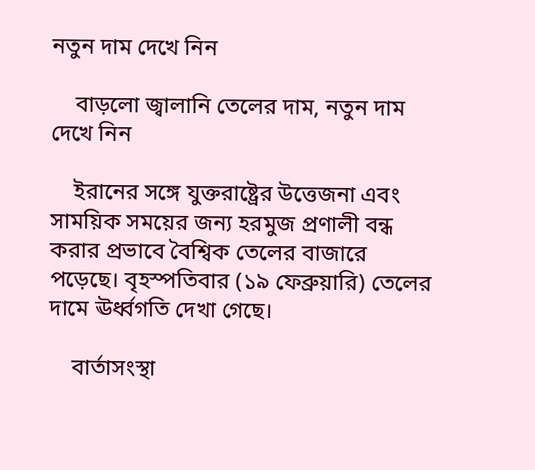নতুন দাম দেখে নিন

    বাড়লো জ্বালানি তেলের দাম, নতুন দাম দেখে নিন

    ইরানের সঙ্গে যুক্তরাষ্ট্রের উত্তেজনা এবং সাময়িক সময়ের জন্য হরমুজ প্রণালী বন্ধ করার প্রভাবে বৈশ্বিক তেলের বাজারে পড়েছে। বৃহস্পতিবার (১৯ ফেব্রুয়ারি) তেলের দামে ঊর্ধ্বগতি দেখা গেছে।

    বার্তাসংস্থা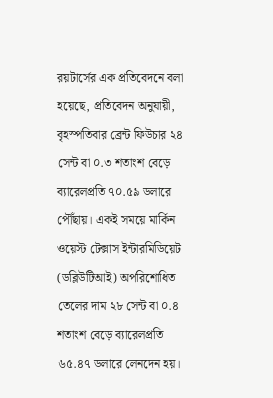রয়টার্সের এক প্রতিবেদনে বলা হয়েছে, প্রতিবেদন অনুযায়ী, বৃহস্পতিবার ব্রেন্ট ফিউচার ২৪ সেন্ট বা ০.৩ শতাংশ বেড়ে ব্যারেলপ্রতি ৭০.৫৯ ডলারে পৌঁছায়। একই সময়ে মার্কিন ওয়েস্ট টেক্সাস ইন্টারমিডিয়েট (ডব্লিউটিআই) অপরিশোধিত তেলের দাম ২৮ সেন্ট বা ০.৪ শতাংশ বেড়ে ব্যারেলপ্রতি ৬৫.৪৭ ডলারে লেনদেন হয়।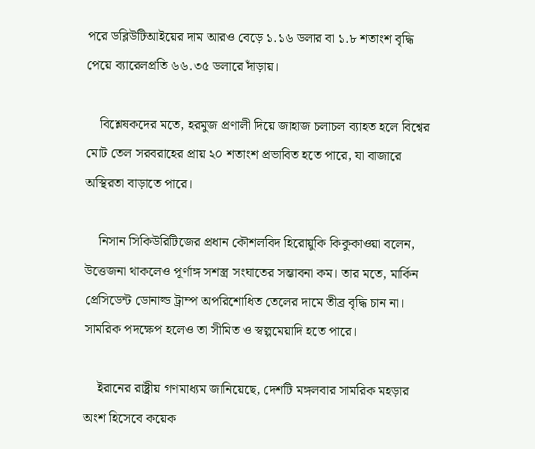পরে ডব্লিউটিআইয়ের দাম আরও বেড়ে ১.১৬ ডলার বা ১.৮ শতাংশ বৃদ্ধি পেয়ে ব্যারেলপ্রতি ৬৬.৩৫ ডলারে দাঁড়ায়।

    বিশ্লেষকদের মতে, হরমুজ প্রণালী দিয়ে জাহাজ চলাচল ব্যাহত হলে বিশ্বের মোট তেল সরবরাহের প্রায় ২০ শতাংশ প্রভাবিত হতে পারে, যা বাজারে অস্থিরতা বাড়াতে পারে।

    নিসান সিকিউরিটিজের প্রধান কৌশলবিদ হিরোয়ুকি কিকুকাওয়া বলেন, উত্তেজনা থাকলেও পূর্ণাঙ্গ সশস্ত্র সংঘাতের সম্ভাবনা কম। তার মতে, মার্কিন প্রেসিডেন্ট ডোনাল্ড ট্রাম্প অপরিশোধিত তেলের দামে তীব্র বৃদ্ধি চান না। সামরিক পদক্ষেপ হলেও তা সীমিত ও স্বল্পমেয়াদি হতে পারে।

    ইরানের রাষ্ট্রীয় গণমাধ্যম জানিয়েছে, দেশটি মঙ্গলবার সামরিক মহড়ার অংশ হিসেবে কয়েক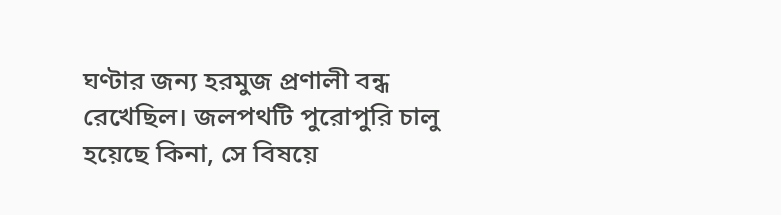ঘণ্টার জন্য হরমুজ প্রণালী বন্ধ রেখেছিল। জলপথটি পুরোপুরি চালু হয়েছে কিনা, সে বিষয়ে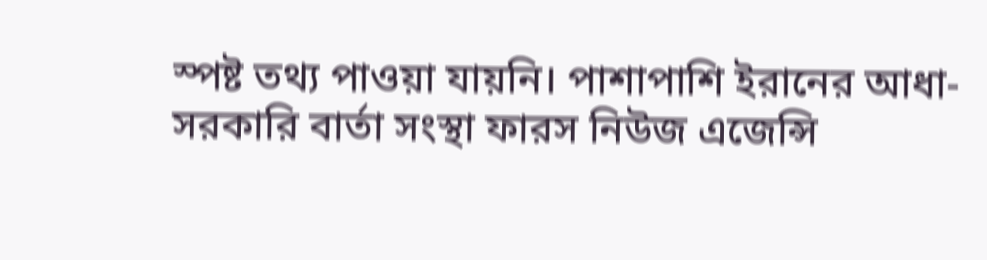স্পষ্ট তথ্য পাওয়া যায়নি। পাশাপাশি ইরানের আধা-সরকারি বার্তা সংস্থা ফারস নিউজ এজেন্সি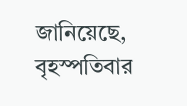জানিয়েছে, বৃহস্পতিবার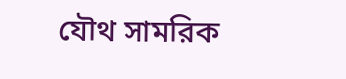যৌথ সামরিক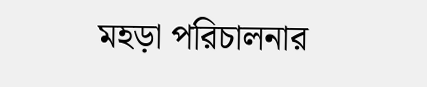মহড়া পরিচালনার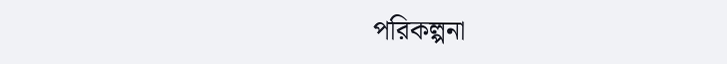পরিকল্পনা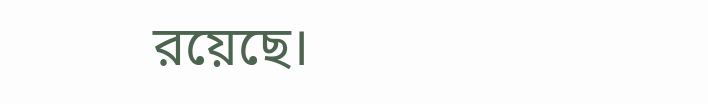রয়েছে।